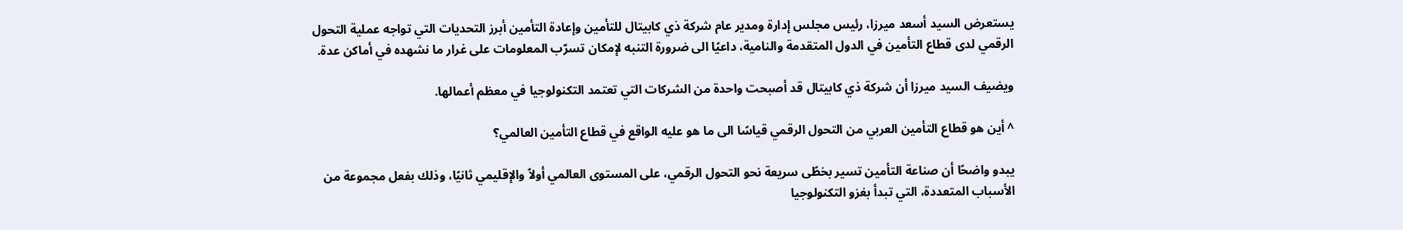يستعرض السيد أسعد ميرزا، رئيس مجلس إدارة ومدير عام شركة ذي كابيتال للتأمين وإعادة التأمين أبرز التحديات التي تواجه عملية التحول الرقمي لدى قطاع التأمين في الدول المتقدمة والنامية، داعيًا الى ضرورة التنبه لإمكان تسرّب المعلومات على غرار ما نشهده في أماكن عدة.

ويضيف السيد ميرزا أن شركة ذي كابيتال قد أصبحت واحدة من الشركات التي تعتمد التكنولوجيا في معظم أعمالها.

^ أين هو قطاع التأمين العربي من التحول الرقمي قياسًا الى ما هو عليه الواقع في قطاع التأمين العالمي؟

يبدو واضحًا أن صناعة التأمين تسير بخطًى سريعة نحو التحول الرقمي، على المستوى العالمي أولاً والإقليمي ثانيًا، وذلك بفعل مجموعة من الأسباب المتعددة، التي تبدأ بغزو التكنولوجيا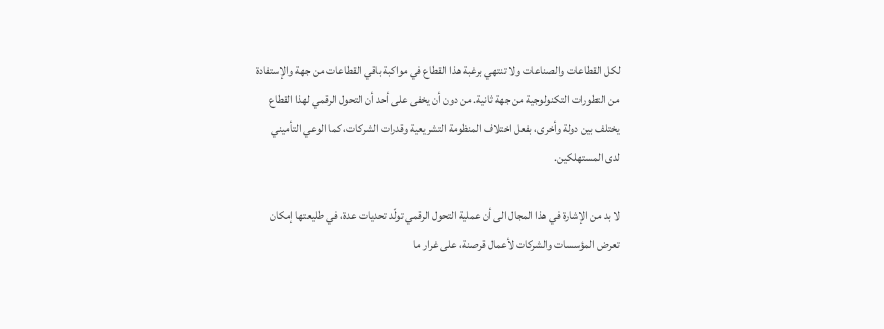لكل القطاعات والصناعات ولا تنتهي برغبة هذا القطاع في مواكبة باقي القطاعات من جهة والإستفادة من التطورات التكنولوجية من جهة ثانية. من دون أن يخفى على أحد أن التحول الرقمي لهذا القطاع يختلف بين دولة وأخرى، بفعل اختلاف المنظومة التشريعية وقدرات الشركات، كما الوعي التأميني لدى المستهلكين.

لا بد من الإشارة في هذا المجال الى أن عملية التحول الرقمي تولّد تحديات عدة، في طليعتها إمكان تعرض المؤسسات والشركات لأعمال قرصنة، على غرار ما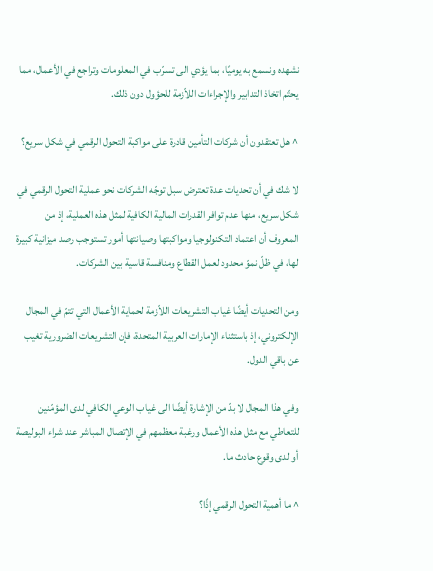نشهده ونسمع به يوميًا، بما يؤدي الى تسرّب في المعلومات وتراجع في الأعمال، مما يحتّم اتخاذ التدابير والإجراءات اللاّزمة للحؤول دون ذلك.

^ هل تعتقدون أن شركات التأمين قادرة على مواكبة التحول الرقمي في شكل سريع؟

لا شك في أن تحديات عدة تعترض سبل توجّه الشركات نحو عملية التحول الرقمي في شكل سريع، منها عدم توافر القدرات المالية الكافية لمثل هذه العملية، إذ من المعروف أن اعتماد التكنولوجيا ومواكبتها وصيانتها أمور تستوجب رصد ميزانية كبيرة لها، في ظلّ نموّ محدود لعمل القطاع ومنافسة قاسية بين الشركات.

ومن التحديات أيضًا غياب التشريعات اللاّزمة لحماية الأعمال التي تتمّ في المجال الإلكتروني، إذ باستثناء الإمارات العربية المتحدة، فإن التشريعات الضرورية تغيب عن باقي الدول.

وفي هذا المجال لا بدّ من الإشارة أيضًا الى غياب الوعي الكافي لدى المؤمّنين للتعاطي مع مثل هذه الأعمال ورغبة معظمهم في الإتصال المباشر عند شراء البوليصة أو لدى وقوع حادث ما.

^ ما أهمية التحول الرقمي إذًا؟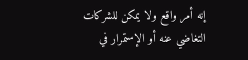إنه أمر واقع ولا يمكن للشركات التغاضي عنه أو الإستمرار في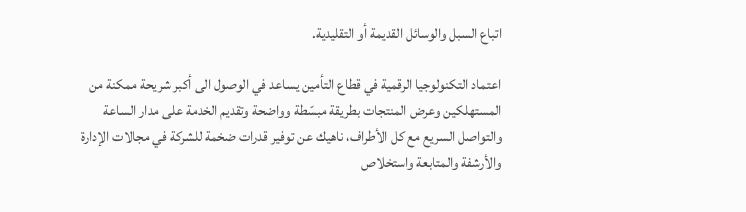اتباع السبل والوسائل القديمة أو التقليدية.

اعتماد التكنولوجيا الرقمية في قطاع التأمين يساعد في الوصول الى أكبر شريحة ممكنة من المستهلكين وعرض المنتجات بطريقة مبسّطة وواضحة وتقديم الخدمة على مدار الساعة والتواصل السريع مع كل الأطراف، ناهيك عن توفير قدرات ضخمة للشركة في مجالات الإدارة والأرشفة والمتابعة واستخلاص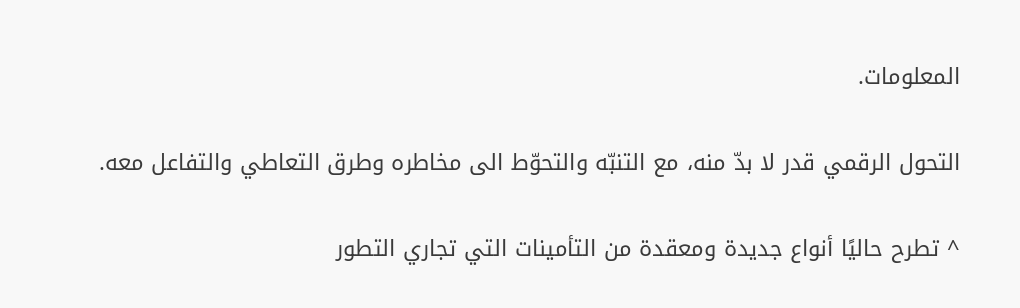المعلومات.

التحول الرقمي قدر لا بدّ منه، مع التنبّه والتحوّط الى مخاطره وطرق التعاطي والتفاعل معه.

^ تطرح حاليًا أنواع جديدة ومعقدة من التأمينات التي تجاري التطور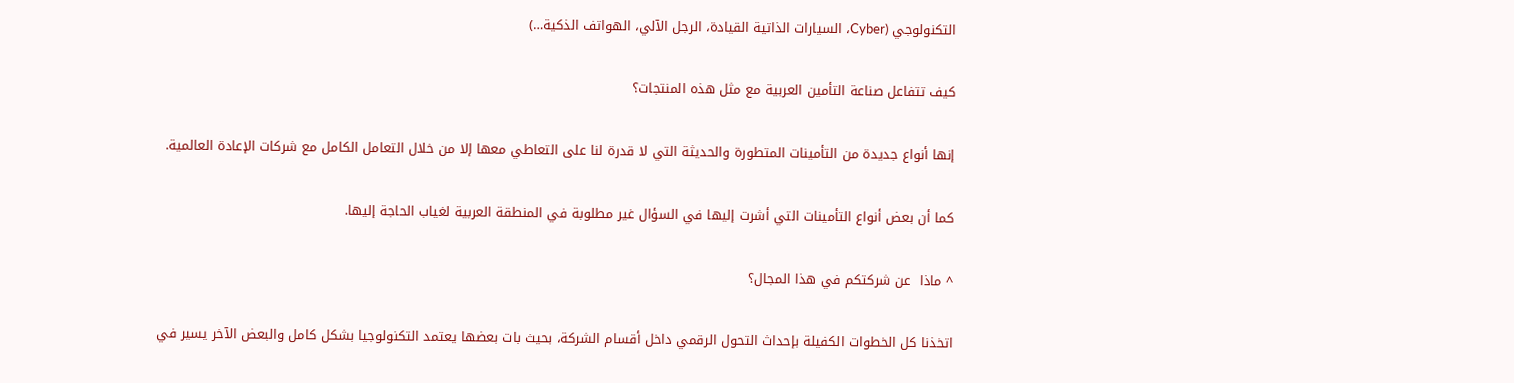التكنولوجي (Cyber، السيارات الذاتية القيادة، الرجل الآلي، الهواتف الذكية…)

كيف تتفاعل صناعة التأمين العربية مع مثل هذه المنتجات؟

إنها أنواع جديدة من التأمينات المتطورة والحديثة التي لا قدرة لنا على التعاطي معها إلا من خلال التعامل الكامل مع شركات الإعادة العالمية.

كما أن بعض أنواع التأمينات التي أشرت إليها في السؤال غير مطلوبة في المنطقة العربية لغياب الحاجة إليها.

^ ماذا  عن شركتكم في هذا المجال؟

اتخذنا كل الخطوات الكفيلة بإحداث التحول الرقمي داخل أقسام الشركة، بحيث بات بعضها يعتمد التكنولوجيا بشكل كامل والبعض الآخر يسير في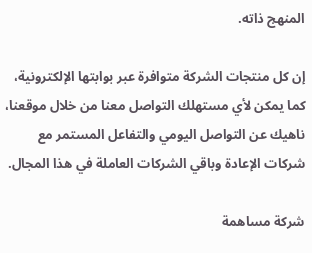المنهج ذاته.

إن كل منتجات الشركة متوافرة عبر بوابتها الإلكترونية، كما يمكن لأي مستهلك التواصل معنا من خلال موقعنا، ناهيك عن التواصل اليومي والتفاعل المستمر مع شركات الإعادة وباقي الشركات العاملة في هذا المجال.

شركة مساهمة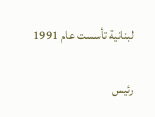لبنانية تأسست عام 1991

رئيس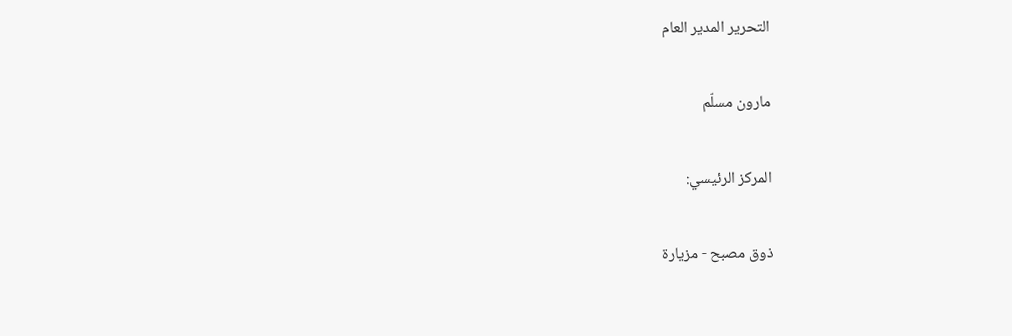التحرير المدير العام

مارون مسلّم

المركز الرئيسي:

ذوق مصبح - مزيارة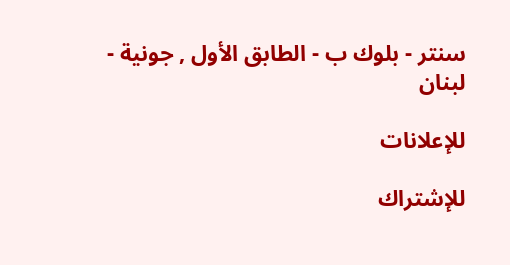سنتر - بلوك ب - الطابق الأول , جونية - لبنان

للإعلانات

للإشتراك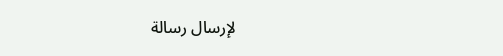لإرسال رسالة